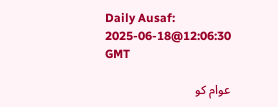Daily Ausaf:
2025-06-18@12:06:30 GMT

عوام کو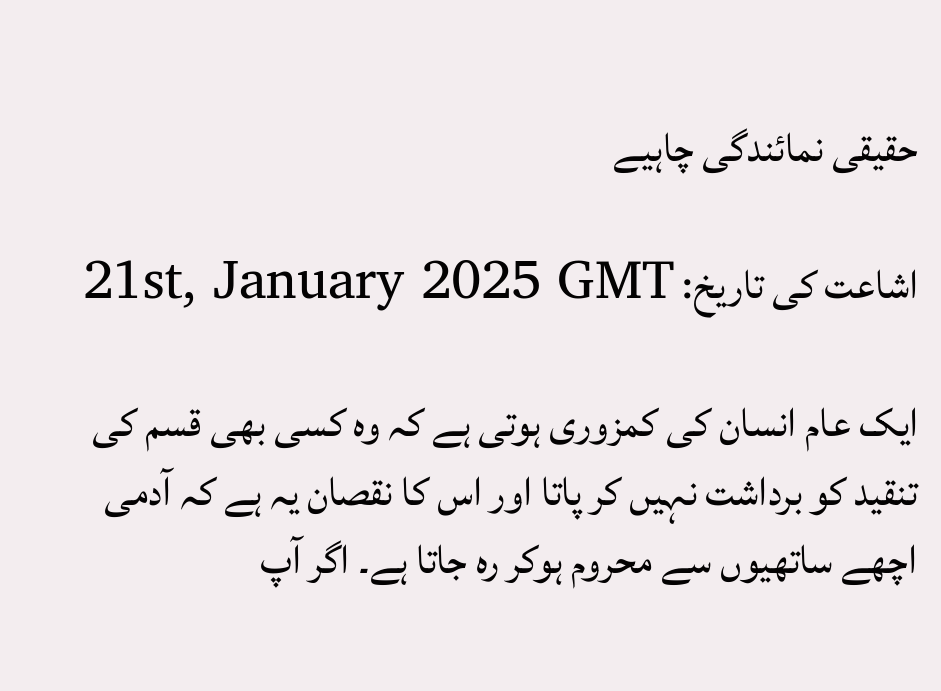حقیقی نمائندگی چاہیے

اشاعت کی تاریخ: 21st, January 2025 GMT

ایک عام انسان کی کمزوری ہوتی ہے کہ وہ کسی بھی قسم کی تنقید کو برداشت نہیں کر پاتا اور اس کا نقصان یہ ہے کہ آدمی اچھے ساتھیوں سے محروم ہوکر رہ جاتا ہے۔ اگر آپ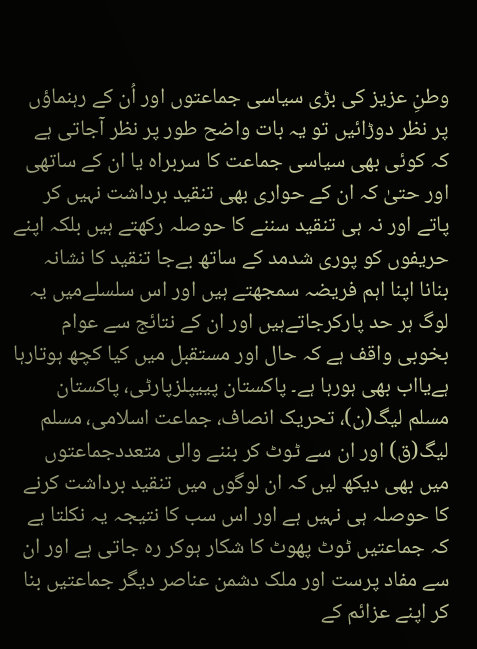وطنِ عزیز کی بڑی سیاسی جماعتوں اور اُن کے رہنماؤں پر نظر دوڑائیں تو یہ بات واضح طور پر نظر آجاتی ہے کہ کوئی بھی سیاسی جماعت کا سربراہ یا ان کے ساتھی اور حتیٰ کہ ان کے حواری بھی تنقید برداشت نہیں کر پاتے اور نہ ہی تنقید سننے کا حوصلہ رکھتے ہیں بلکہ اپنے حریفوں کو پوری شدمد کے ساتھ بےجا تنقید کا نشانہ بنانا اپنا اہم فریضہ سمجھتے ہیں اور اس سلسلےمیں یہ لوگ ہر حد پارکرجاتےہیں اور ان کے نتائج سے عوام بخوبی واقف ہے کہ حال اور مستقبل میں کیا کچھ ہوتارہا ہےیااب بھی ہورہا ہے۔ پاکستان پییپلزپارٹی، پاکستان مسلم لیگ(ن)، تحریک انصاف، جماعت اسلامی، مسلم لیگ(ق) اور ان سے ٹوٹ کر بننے والی متعددجماعتوں میں بھی دیکھ لیں کہ ان لوگوں میں تنقید برداشت کرنے کا حوصلہ ہی نہیں ہے اور اس سب کا نتیجہ یہ نکلتا ہے کہ جماعتیں ٹوٹ پھوٹ کا شکار ہوکر رہ جاتی ہے اور ان سے مفاد پرست اور ملک دشمن عناصر دیگر جماعتیں بنا کر اپنے عزائم کے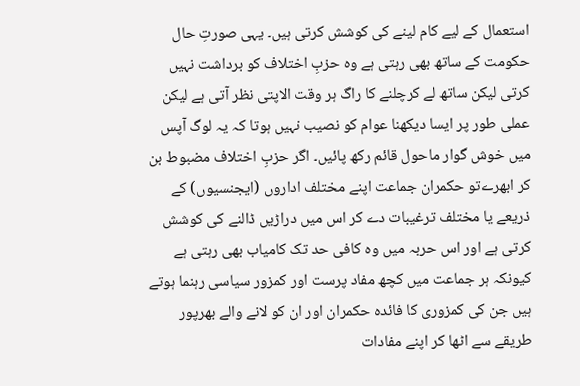استعمال کے لیے کام لینے کی کوشش کرتی ہیں۔ یہی صورتِ حال حکومت کے ساتھ بھی رہتی ہے وہ حزبِ اختلاف کو برداشت نہیں کرتی لیکن ساتھ لے کرچلنے کا راگ ہر وقت الاپتی نظر آتی ہے لیکن عملی طور پر ایسا دیکھنا عوام کو نصیب نہیں ہوتا کہ یہ لوگ آپس میں خوش گوار ماحول قائم رکھ پائیں۔ اگر حزبِ اختلاف مضبوط بن کر ابھرےتو حکمران جماعت اپنے مختلف اداروں (ایجنسیوں) کے ذریعے یا مختلف ترغیبات دے کر اس میں دراڑیں ڈالنے کی کوشش کرتی ہے اور اس حربہ میں وہ کافی حد تک کامیاب بھی رہتی ہے کیونکہ ہر جماعت میں کچھ مفاد پرست اور کمزور سیاسی رہنما ہوتے ہیں جن کی کمزوری کا فائدہ حکمران اور ان کو لانے والے بھرپور طریقے سے اٹھا کر اپنے مفادات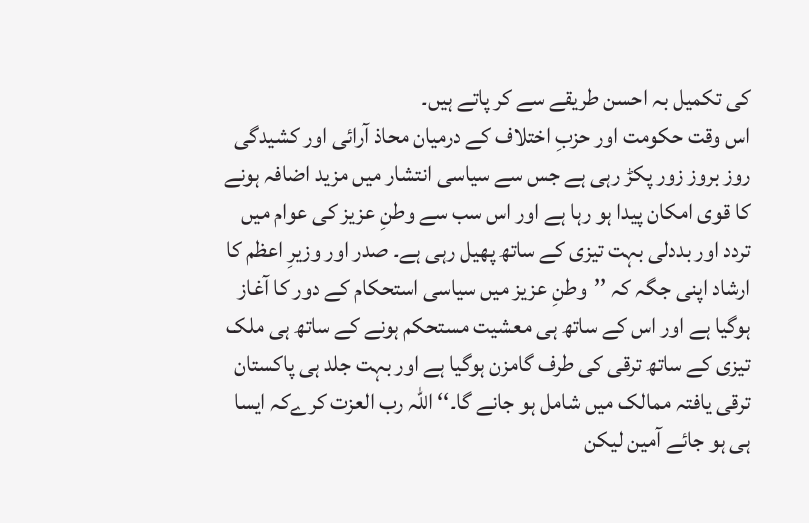کی تکمیل بہ احسن طریقے سے کر پاتے ہیں۔
اس وقت حکومت اور حزبِ اختلاف کے درمیان محاذ آرائی اور کشیدگی روز بروز زور پکڑ رہی ہے جس سے سیاسی انتشار میں مزید اضافہ ہونے کا قوی امکان پیدا ہو رہا ہے اور اس سب سے وطنِ عزیز کی عوام میں تردد اور بددلی بہت تیزی کے ساتھ پھیل رہی ہے۔ صدر اور وزیرِ اعظم کا ارشاد اپنی جگہ کہ ’’وطنِ عزیز میں سیاسی استحکام کے دور کا آغاز ہوگیا ہے اور اس کے ساتھ ہی معشیت مستحکم ہونے کے ساتھ ہی ملک تیزی کے ساتھ ترقی کی طرف گامزن ہوگیا ہے اور بہت جلد ہی پاکستان ترقی یافتہ ممالک میں شامل ہو جانے گا۔‘‘ اللہ رب العزت کرےکہ ایسا ہی ہو جائے آمین لیکن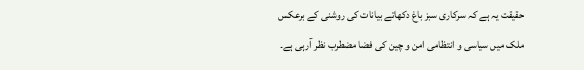حقیقت یہ ہے کہ سرکاری سبز باغ دکھاتے بیانات کی روشنی کے برعکس ملک میں سیاسی و انتظامی امن و چین کی فضا مضطرب نظر آرہی ہے۔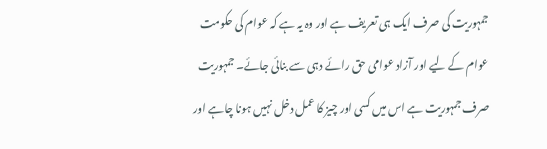جمہوریت کی صرف ایک ہی تعریف ہے اور وہ یہ ہے کہ عوام کی حکومت عوام کے لیے اور آزاد عوامی حق رائے دہی سے بنائی جائے۔ جمہوریت صرف جمہوریت ہے اس میں کسی اور چیز کا عمل دخل نہیں ہونا چاہے اور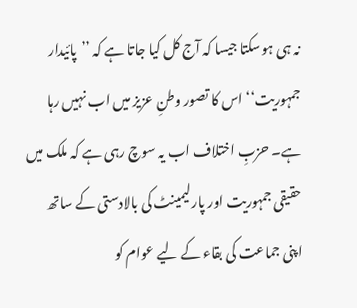نہ ہی ہوسکتا جیسا کہ آج کل کیا جاتا ہے کہ ’’پائیدار جمہوریت‘‘ اس کا تصور وطنِ عزیز میں اب نہیں رہا ہے۔ حزبِ اختلاف اب یہ سوچ رہی ہے کہ ملک میں حقیقی جمہوریت اور پارلیمینٹ کی بالادستی کے ساتھ اپنی جماعت کی بقاء کے لیے عوام کو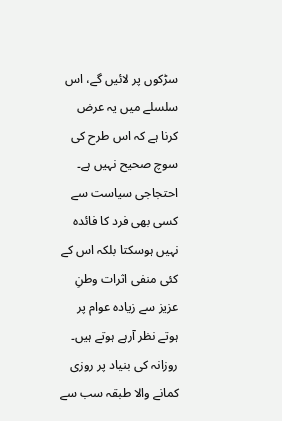سڑکوں پر لائیں گے، اس سلسلے میں یہ عرض کرنا ہے کہ اس طرح کی سوچ صحیح نہیں ہے۔ احتجاجی سیاست سے کسی بھی فرد کا فائدہ نہیں ہوسکتا بلکہ اس کے کئی منفی اثرات وطنِ عزیز سے زیادہ عوام پر ہوتے نظر آرہے ہوتے ہیں۔ روزانہ کی بنیاد پر روزی کمانے والا طبقہ سب سے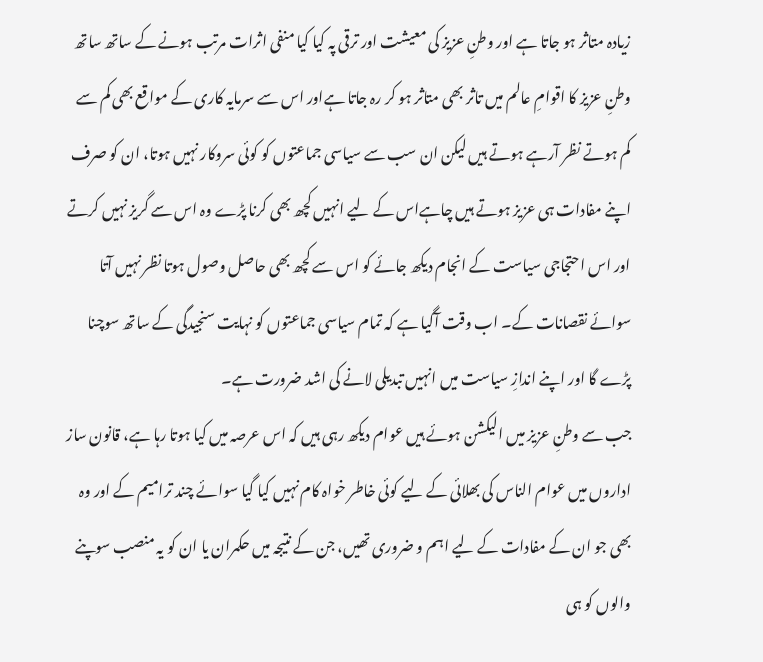زیادہ متاثر ہو جاتا ہے اور وطنِ عزیز کی معیشت اور ترقی پہ کیا کیا منفی اثرات مرتب ہونے کے ساتھ ساتھ وطنِ عزیز کا اقوامِ عالم میں تاثر بھی متاثر ہو کر رہ جاتا ہےاور اس سے سرمایہ کاری کے مواقع بھی کم سے کم ہوتے نظر آرہے ہوتے ہیں لیکن ان سب سے سیاسی جماعتوں کو کوئی سروکار نہیں ہوتا، ان کو صرف اپنے مفادات ہی عزیز ہوتے ہیں چاہےاس کے لیے انہیں کچھ بھی کرنا پڑے وہ اس سے گریز نہیں کرتے اور اس احتجاجی سیاست کے انجام دیکھ جائے کو اس سے کچھ بھی حاصل وصول ہوتا نظر نہیں آتا سوائے نقصانات کے۔ اب وقت آگیا ہے کہ تمام سیاسی جماعتوں کو نہایت سنجیدگی کے ساتھ سوچنا پڑے گا اور اپنے اندازِ سیاست میں انہیں تبدیلی لانے کی اشد ضرورت ہے۔
جب سے وطنِ عزیز میں الیکشن ہوئے ہیں عوام دیکھ رہی ہیں کہ اس عرصہ میں کیا ہوتا رہا ہے، قانون ساز اداروں میں عوام الناس کی بھلائی کے لیے کوئی خاطر خواہ کام نہیں کیا گیا سوائے چند ترامیم کے اور وہ بھی جو ان کے مفادات کے لیے اہم و ضروری تھیں، جن کے نتیجہ میں حکمران یا ان کو یہ منصب سوپنے والوں کو ہی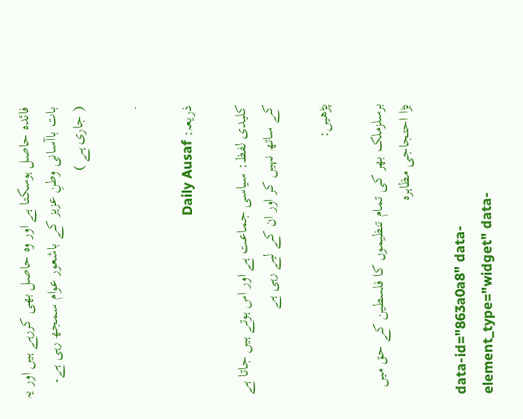فائدہ حاصل ہوسکتا ہے اور وہ حاصل بھی کررہے ہیں اور یہ بات باآسانی وطنِ عزیز کے باشعور عوام سمجھ رہی ہے۔
( جاری ہے )

.

ذریعہ: Daily Ausaf

کلیدی لفظ: سیاسی جماعت ہے اور اس ہوتے ہیں جاتا ہے کے ساتھ نہیں کر اور ان کے لیے رہی ہے

پڑھیں:

برسلزملک بھر کی تمام تنظیموں کا فلسطین کے حق میں بڑا احتجاجی مظاہرہ

data-id="863a0a8" data-element_type="widget" data-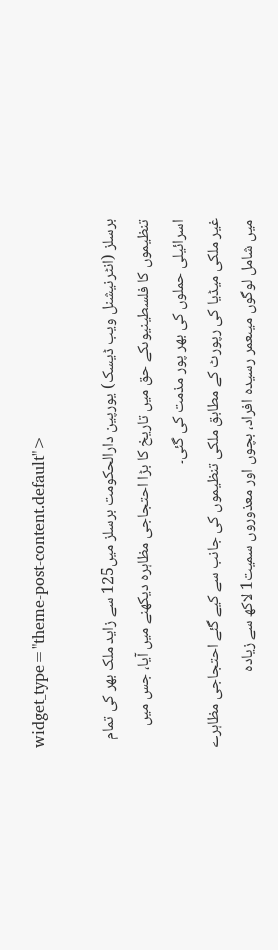widget_type="theme-post-content.default">

برسلز (انٹرنیشنل ویب ڈیسک) یورپین دارالحکومت برسلز میں125 سے زاید ملک بھر کی تمام تنظیموں کا فلسطینیوںکے حق میں تاریخ کا بڑا احتجاجی مظاہرہ دیکھنے میں آیا، جس میں اسرائیلی حملوں کی بھر پور مذمت کی گئی۔
غیر ملکی میڈیا کی رپورٹ کے مطابق ملکی تنظیموں کی جانب سے کیے گئے احتجاجی مظاہرے میں شامل لوگوں میںعمر رسیدہ افراد، بچوں اور معذوروں سمیت1 لاکھ سے زیادہ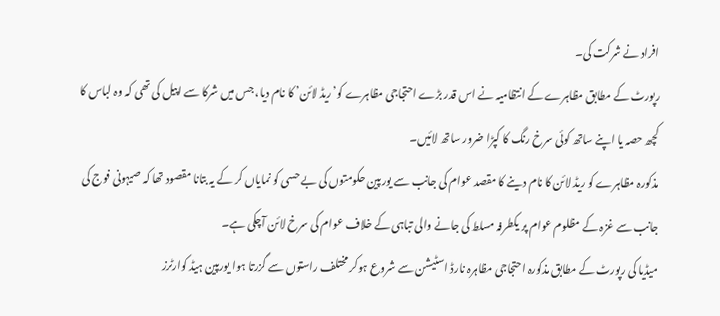افراد نے شرکت کی۔
رپورٹ کے مطابق مظاہرے کے انتظامیہ نے اس قدر بڑے احتجاجی مظاہرے کو’ریڈ لائن’ کا نام دیا، جس میں شرکا سے اپیل کی تھی کہ وہ لباس کا کچھ حصہ یا اپنے ساتھ کوئی سرخ رنگ کا کپڑا ضرور ساتھ لائیں۔
مذکورہ مظاہرے کو ریڈ لائن کا نام دینے کا مقصد عوام کی جانب سے یورپین حکومتوں کی بے حسی کو نمایاں کر کے یہ بتانا مقصود تھا کہ صیہونی فوج کی جانب سے غزہ کے مظلوم عوام پر یکطرفہ مسلط کی جانے والی تباہی کے خلاف عوام کی سرخ لائن آچکی ہے۔
میڈیا کی رپورٹ کے مطابق مذکورہ احتجاجی مظاہرہ نارڈ اسٹیشن سے شروع ہوکر مختلف راستوں سے گزرتا ہوا یورپین ہیڈ کوارٹرز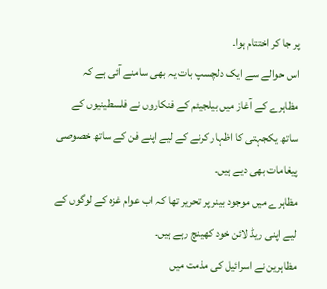پر جا کر اختتام ہوا۔
اس حوالے سے ایک دلچسپ بات یہ بھی سامنے آئی ہے کہ مظاہرے کے آغاز میں بیلجیئم کے فنکاروں نے فلسطینیوں کے ساتھ یکجہتی کا اظہار کرنے کے لیے اپنے فن کے ساتھ خصوصی پیغامات بھی دیے ہیں۔
مظاہرے میں موجود بینر پر تحریر تھا کہ اب عوام غزہ کے لوگوں کے لیے اپنی ریڈ لائن خود کھینچ رہے ہیں۔
مظاہرین نے اسرائیل کی مذمت میں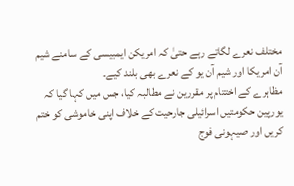مختلف نعرے لگاتے رہے حتیٰ کہ امریکن ایمبیسی کے سامنے شیم آن امریکا اور شیم آن یو کے نعرے بھی بلند کیے۔
مظاہرے کے اختتام پر مقررین نے مطالبہ کیا، جس میں کہا گیا کہ یورپین حکومتیں اسرائیلی جارحیت کے خلاف اپنی خاموشی کو ختم کریں اور صیہونی فوج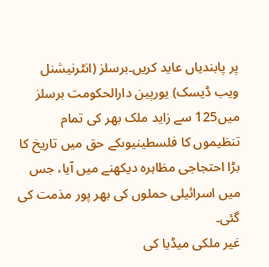پر پابندیاں عاید کریں۔برسلز (انٹرنیشنل ویب ڈیسک) یورپین دارالحکومت برسلز میں125 سے زاید ملک بھر کی تمام تنظیموں کا فلسطینیوںکے حق میں تاریخ کا بڑا احتجاجی مظاہرہ دیکھنے میں آیا، جس میں اسرائیلی حملوں کی بھر پور مذمت کی گئی۔
غیر ملکی میڈیا کی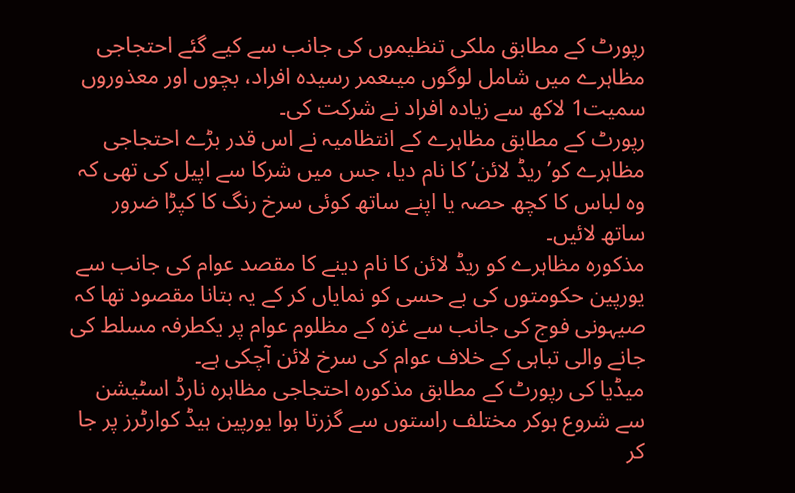رپورٹ کے مطابق ملکی تنظیموں کی جانب سے کیے گئے احتجاجی مظاہرے میں شامل لوگوں میںعمر رسیدہ افراد، بچوں اور معذوروں سمیت1 لاکھ سے زیادہ افراد نے شرکت کی۔
رپورٹ کے مطابق مظاہرے کے انتظامیہ نے اس قدر بڑے احتجاجی مظاہرے کو’ریڈ لائن’ کا نام دیا، جس میں شرکا سے اپیل کی تھی کہ وہ لباس کا کچھ حصہ یا اپنے ساتھ کوئی سرخ رنگ کا کپڑا ضرور ساتھ لائیں۔
مذکورہ مظاہرے کو ریڈ لائن کا نام دینے کا مقصد عوام کی جانب سے یورپین حکومتوں کی بے حسی کو نمایاں کر کے یہ بتانا مقصود تھا کہ صیہونی فوج کی جانب سے غزہ کے مظلوم عوام پر یکطرفہ مسلط کی جانے والی تباہی کے خلاف عوام کی سرخ لائن آچکی ہے۔
میڈیا کی رپورٹ کے مطابق مذکورہ احتجاجی مظاہرہ نارڈ اسٹیشن سے شروع ہوکر مختلف راستوں سے گزرتا ہوا یورپین ہیڈ کوارٹرز پر جا کر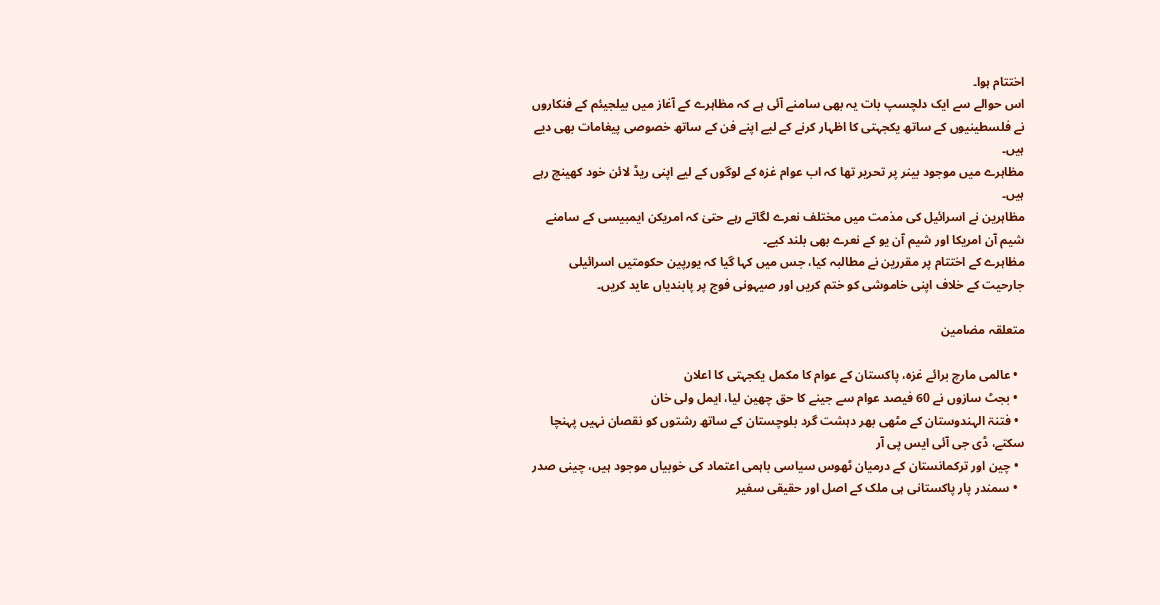اختتام ہوا۔
اس حوالے سے ایک دلچسپ بات یہ بھی سامنے آئی ہے کہ مظاہرے کے آغاز میں بیلجیئم کے فنکاروں نے فلسطینیوں کے ساتھ یکجہتی کا اظہار کرنے کے لیے اپنے فن کے ساتھ خصوصی پیغامات بھی دیے ہیں۔
مظاہرے میں موجود بینر پر تحریر تھا کہ اب عوام غزہ کے لوگوں کے لیے اپنی ریڈ لائن خود کھینچ رہے ہیں۔
مظاہرین نے اسرائیل کی مذمت میں مختلف نعرے لگاتے رہے حتیٰ کہ امریکن ایمبیسی کے سامنے شیم آن امریکا اور شیم آن یو کے نعرے بھی بلند کیے۔
مظاہرے کے اختتام پر مقررین نے مطالبہ کیا، جس میں کہا گیا کہ یورپین حکومتیں اسرائیلی جارحیت کے خلاف اپنی خاموشی کو ختم کریں اور صیہونی فوج پر پابندیاں عاید کریں۔

متعلقہ مضامین

  • عالمی مارچ برائے غزہ، پاکستان کے عوام کا مکمل یکجہتی کا اعلان
  • بجٹ سازوں نے 60 فیصد عوام سے جینے کا حق چھین لیا، ایمل ولی خان
  • فتنۃ الہندوستان کے مٹھی بھر دہشت گرد بلوچستان کے ساتھ رشتوں کو نقصان نہیں پہنچا سکتے، ڈی جی آئی ایس پی آر
  • چین اور ترکمانستان کے درمیان ٹھوس سیاسی باہمی اعتماد کی خوبیاں موجود ہیں، چینی صدر
  • سمندر پار پاکستانی ہی ملک کے اصل اور حقیقی سفیر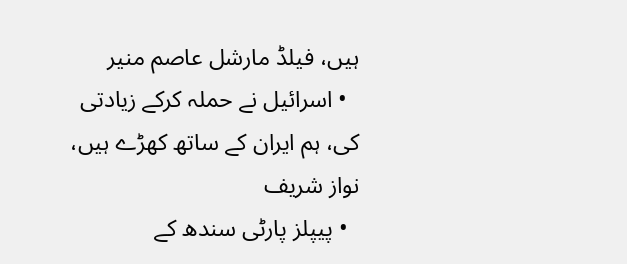ہیں، فیلڈ مارشل عاصم منیر
  • اسرائیل نے حملہ کرکے زیادتی کی، ہم ایران کے ساتھ کھڑے ہیں، نواز شریف
  • پیپلز پارٹی سندھ کے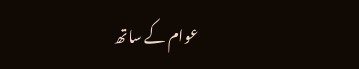عوام کے ساتھ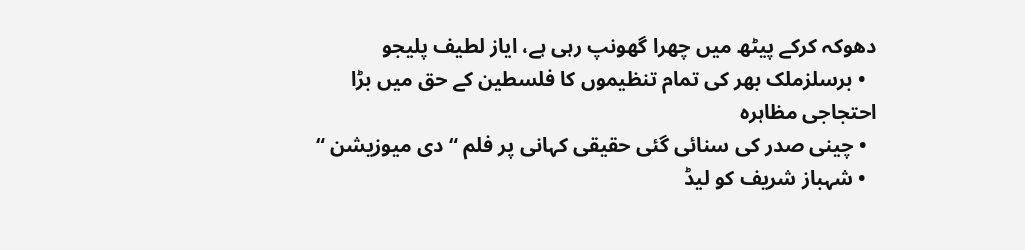دھوکہ کرکے پیٹھ میں چھرا گھونپ رہی ہے، ایاز لطیف پلیجو
  • برسلزملک بھر کی تمام تنظیموں کا فلسطین کے حق میں بڑا احتجاجی مظاہرہ
  • چینی صدر کی سنائی گئی حقیقی کہانی پر فلم “دی میوزیشن “
  • شہباز شریف کو لیڈ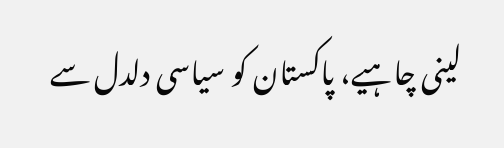لینی چاہیے، پاکستان کو سیاسی دلدل سے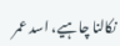نکالنا چاہیے، اسد عمر